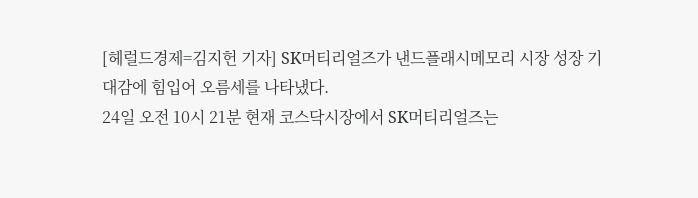[헤럴드경제=김지헌 기자] SK머티리얼즈가 낸드플래시메모리 시장 성장 기대감에 힘입어 오름세를 나타냈다.
24일 오전 10시 21분 현재 코스닥시장에서 SK머티리얼즈는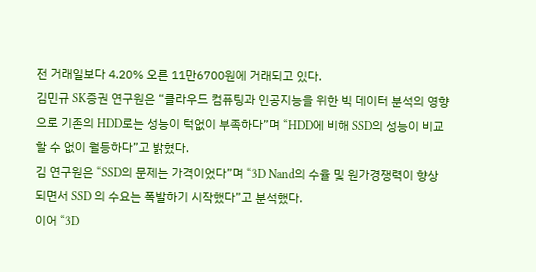전 거래일보다 4.20% 오른 11만6700원에 거래되고 있다.
김민규 SK증권 연구원은 “클라우드 컴퓨팅과 인공지능을 위한 빅 데이터 분석의 영향으로 기존의 HDD로는 성능이 턱없이 부족하다”며 “HDD에 비해 SSD의 성능이 비교할 수 없이 월등하다”고 밝혔다.
김 연구원은 “SSD의 문제는 가격이었다”며 “3D Nand의 수율 및 원가경쟁력이 향상되면서 SSD 의 수요는 폭발하기 시작했다”고 분석했다.
이어 “3D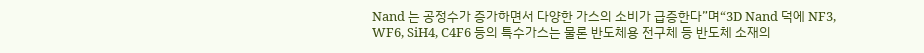Nand 는 공정수가 증가하면서 다양한 가스의 소비가 급증한다”며“3D Nand 덕에 NF3, WF6, SiH4, C4F6 등의 특수가스는 물론 반도체용 전구체 등 반도체 소재의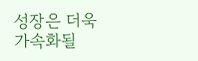성장은 더욱 가속화될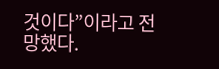것이다”이라고 전망했다.